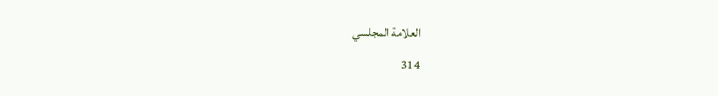العلامة المجلسي
314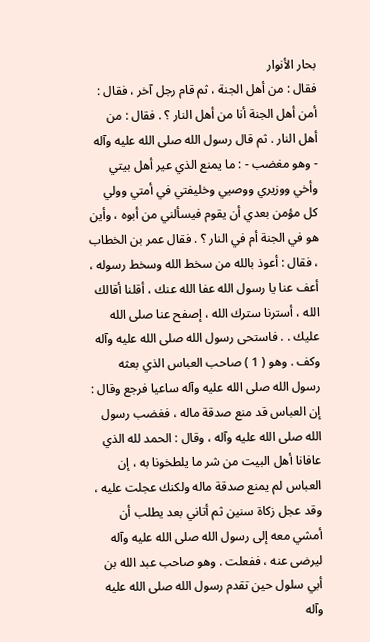بحار الأنوار
فقال : من أهل الجنة ، ثم قام رجل آخر ، فقال : أمن أهل الجنة أنا من أهل النار ؟ . فقال : من أهل النار . ثم قال رسول الله صلى الله عليه وآله - وهو مغضب - : ما يمنع الذي عير أهل بيتي وأخي ووزيري ووصيي وخليفتي في أمتي وولي كل مؤمن بعدي أن يقوم فيسألني من أبوه ، وأين هو في الجنة أم في النار ؟ . فقال عمر بن الخطاب ، فقال : أعوذ بالله من سخط الله وسخط رسوله ، أعف عنا يا رسول الله عفا الله عنك ، أقلنا أقالك الله ، أسترنا سترك الله ، إصفح عنا صلى الله عليك . . فاستحى رسول الله صلى الله عليه وآله وكف . وهو ( 1 ) صاحب العباس الذي بعثه رسول الله صلى الله عليه وآله ساعيا فرجع وقال : إن العباس قد منع صدقة ماله ، فغضب رسول الله صلى الله عليه وآله ، وقال : الحمد لله الذي عافانا أهل البيت من شر ما يلطخونا به ، إن العباس لم يمنع صدقة ماله ولكنك عجلت عليه ، وقد عجل زكاة سنين ثم أتاني بعد يطلب أن أمشي معه إلى رسول الله صلى الله عليه وآله ليرضى عنه ، ففعلت . وهو صاحب عبد الله بن أبي سلول حين تقدم رسول الله صلى الله عليه وآله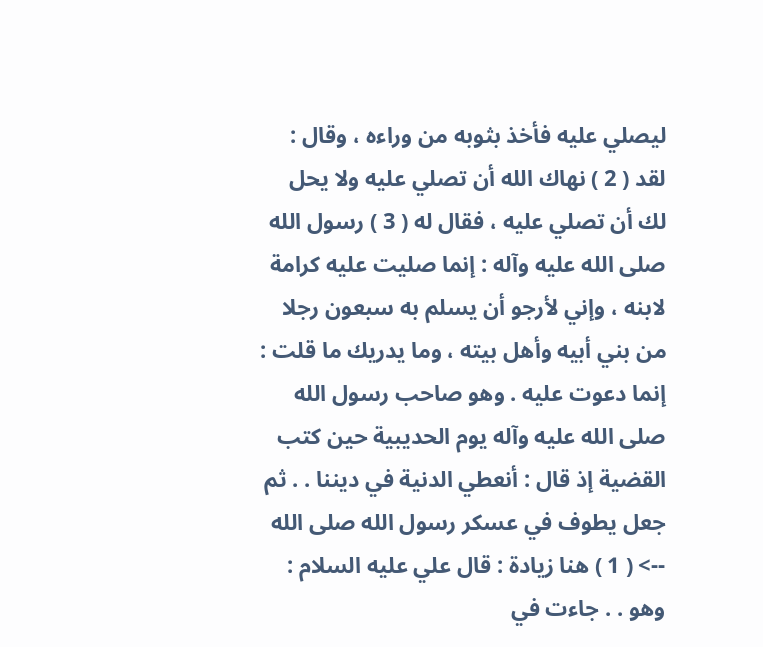ليصلي عليه فأخذ بثوبه من وراءه ، وقال : لقد ( 2 ) نهاك الله أن تصلي عليه ولا يحل لك أن تصلي عليه ، فقال له ( 3 ) رسول الله صلى الله عليه وآله : إنما صليت عليه كرامة لابنه ، وإني لأرجو أن يسلم به سبعون رجلا من بني أبيه وأهل بيته ، وما يدريك ما قلت : إنما دعوت عليه . وهو صاحب رسول الله صلى الله عليه وآله يوم الحديبية حين كتب القضية إذ قال : أنعطي الدنية في ديننا . . ثم جعل يطوف في عسكر رسول الله صلى الله
--> ( 1 ) هنا زيادة : قال علي عليه السلام : وهو . . جاءت في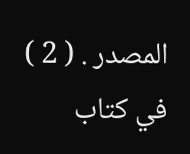المصدر . ( 2 ) في كتاب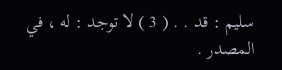سليم : قد . . ( 3 ) لا توجد : له ، في المصدر .